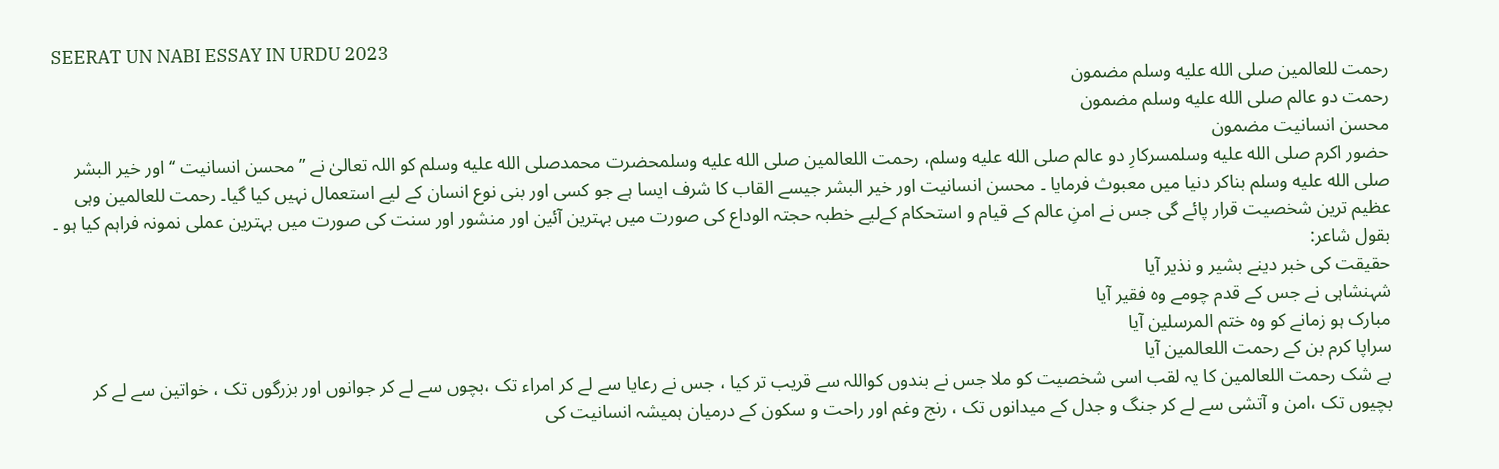SEERAT UN NABI ESSAY IN URDU 2023
رحمت للعالمین صلى الله عليه وسلم مضمون
رحمت دو عالم صلى الله عليه وسلم مضمون
محسن انسانیت مضمون
حضور اکرم صلى الله عليه وسلمسرکارِ دو عالم صلى الله عليه وسلم، رحمت اللعالمین صلى الله عليه وسلمحضرت محمدصلى الله عليه وسلم کو اللہ تعالیٰ نے ” محسن انسانیت ‘‘ اور خیر البشر صلى الله عليه وسلم بناکر دنیا میں معبوث فرمایا ۔ محسن انسانیت اور خیر البشر جیسے القاب کا شرف ایسا ہے جو کسی اور بنی نوع انسان کے لیے استعمال نہیں کیا گیا۔ رحمت للعالمین وہی عظیم ترین شخصیت قرار پائے گی جس نے امنِ عالم کے قیام و استحکام کےلیے خطبہ حجتہ الوداع کی صورت میں بہترین آئین اور منشور اور سنت کی صورت میں بہترین عملی نمونہ فراہم کیا ہو ۔ بقول شاعر:
حقیقت کی خبر دینے بشیر و نذیر آیا
شہنشاہی نے جس کے قدم چومے وہ فقیر آیا
مبارک ہو زمانے کو وہ ختم المرسلین آیا
سراپا کرم بن کے رحمت اللعالمین آیا
بے شک رحمت اللعالمین کا یہ لقب اسی شخصیت کو ملا جس نے بندوں کواللہ سے قریب تر کیا ، جس نے رعایا سے لے کر امراء تک ،بچوں سے لے کر جوانوں اور بزرگوں تک ، خواتین سے لے کر بچیوں تک ،امن و آتشی سے لے کر جنگ و جدل کے میدانوں تک ، رنج وغم اور راحت و سکون کے درمیان ہمیشہ انسانیت کی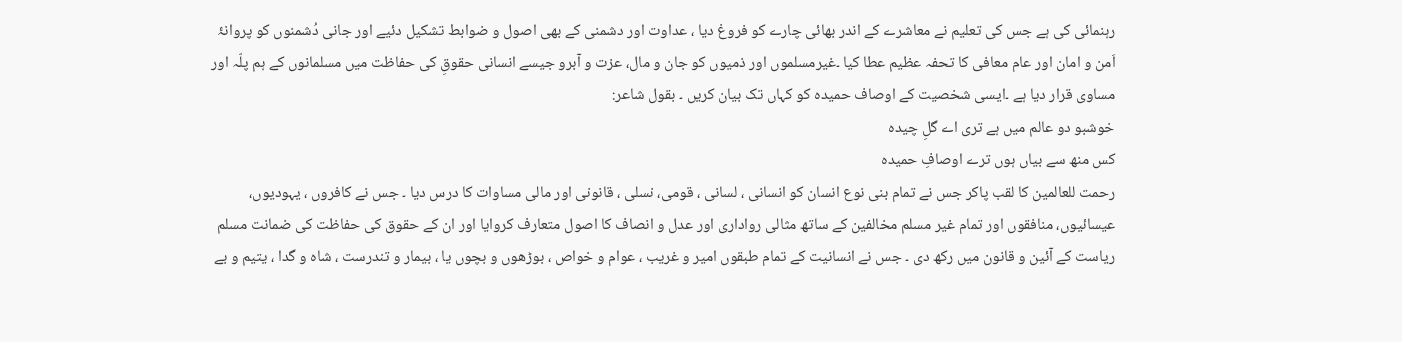رہنمائی کی ہے جس کی تعلیم نے معاشرے کے اندر بھائی چارے کو فروغ دیا ، عداوت اور دشمنی کے بھی اصول و ضوابط تشکیل دئیے اور جانی دُشمنوں کو پروانۂ اَمن و امان اور عام معافی کا تحفہ عظیم عطا کیا ۔غیرمسلموں اور ذمیوں کو جان و مال، عزت و آبرو جیسے انسانی حقوقِ کی حفاظت میں مسلمانوں کے ہم پلّہ اور مساوی قرار دیا ہے ۔ایسی شخصیت کے اوصاف حمیدہ کو کہاں تک بیان کریں ۔ بقول شاعر:
خوشبو دو عالم میں ہے تری اے گلِ چیدہ
کس منھ سے بیاں ہوں ترے اوصافِ حمیدہ
رحمت للعالمین کا لقب پاکر جس نے تمام بنی نوع انسان کو انسانی ، لسانی ، قومی، نسلی ، قانونی اور مالی مساوات کا درس دیا ۔ جس نے کافروں ، یہودیوں، عیسائیوں، منافقوں اور تمام غیر مسلم مخالفین کے ساتھ مثالی رواداری اور عدل و انصاف کا اصول متعارف کروایا اور ان کے حقوق کی حفاظت کی ضمانت مسلم ریاست کے آئین و قانون میں رکھ دی ۔ جس نے انسانیت کے تمام طبقوں امیر و غریب ، عوام و خواص ، بوڑھوں و بچوں یا ، بیمار و تندرست ، شاہ و گدا ، یتیم و بے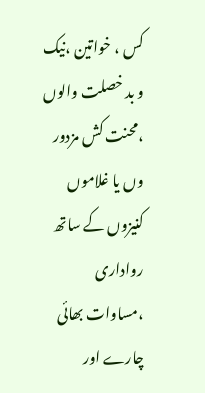کس ، خواتین ،نیک و بد خصلت والوں ،محنت کش مزدور وں یا غلاموں کنیزوں کے ساتھ رواداری ،مساوات بھائی چارے اور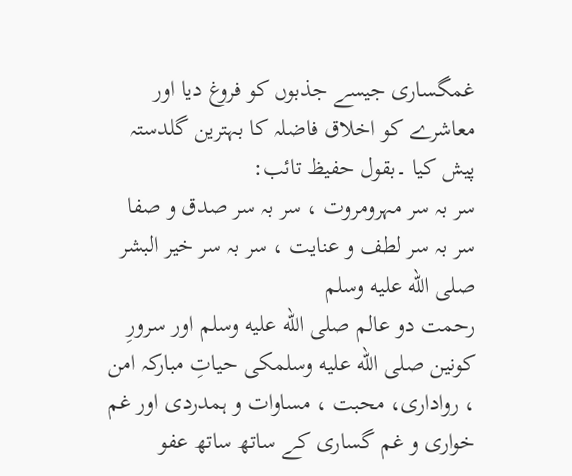غمگساری جیسے جذبوں کو فروغ دیا اور معاشرے کو اخلاق فاضلہ کا بہترین گلدستہ پیش کیا ۔بقول حفیظ تائب:
سر بہ سر مہرومروت ، سر بہ سر صدق و صفا
سر بہ سر لطف و عنایت ، سر بہ سر خیر البشر صلى الله عليه وسلم
رحمت دو عالم صلى الله عليه وسلم اور سرورِ کونین صلى الله عليه وسلمکی حیاتِ مبارکہ امن ، رواداری، محبت ، مساوات و ہمدردی اور غم خواری و غم گساری کے ساتھ ساتھ عفو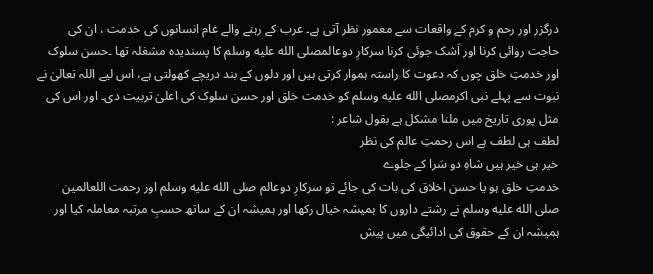درگزر اور رحم و کرم کے واقعات سے معمور نظر آتی ہے۔ عرب کے رہنے والے عام انسانوں کی خدمت ، ان کی حاجت روائی کرنا اور اَشک جوئی کرنا سرکارِ دوعالمصلى الله عليه وسلم کا پسندیدہ مشغلہ تھا ۔حسن سلوک اور خدمتِ خلق چوں کہ دعوت کا راستہ ہموار کرتی ہیں اور دلوں کے بند دریچے کھولتی ہے، اس لیے اللہ تعالیٰ نے نبوت سے پہلے نبی اکرمصلى الله عليه وسلم کو خدمت خلق اور حسن سلوک کی اعلیٰ تربیت دی۔ اور اس کی مثل پوری تاریخ میں ملنا مشکل ہے بقول شاعر :
لطف ہی لطف ہے اس رحمتِ عالم کی نظر
خیر ہی خیر ہیں شاہِ دو سَرا کے جلوے
خدمتِ خلق ہو یا حسن اخلاق کی بات کی جائے تو سرکارِ دوعالم صلى الله عليه وسلم اور رحمت اللعالمین صلى الله عليه وسلم نے رشتے داروں کا ہمیشہ خیال رکھا اور ہمیشہ ان کے ساتھ حسبِ مرتبہ معاملہ کیا اور ہمیشہ ان کے حقوق کی ادائیگی میں پیش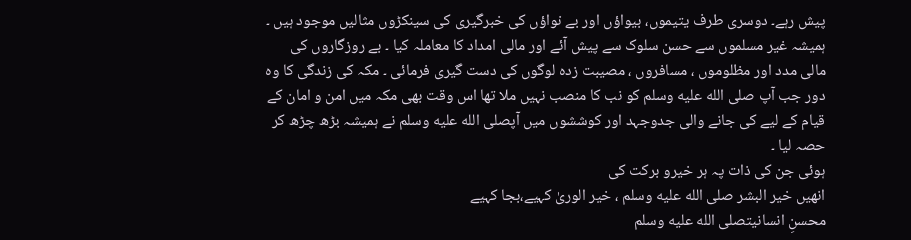پیش رہے۔ دوسری طرف یتیموں، بیواؤں اور بے نواؤں کی خبرگیری کی سینکڑوں مثالیں موجود ہیں ۔ ہمیشہ غیر مسلموں سے حسن سلوک سے پیش آئے اور مالی امداد کا معاملہ کیا ۔ بے روزگاروں کی مالی مدد اور مظلوموں ، مسافروں ، مصیبت زدہ لوگوں کی دست گیری فرمائی ۔ مکہ کی زندگی کا وہ دور جب آپ صلى الله عليه وسلم کو نب کا منصب نہیں ملا تھا اس وقت بھی مکہ میں امن و امان کے قیام کے لیے کی جانے والی جدوجہد اور کوششوں میں آپصلى الله عليه وسلم نے ہمیشہ بڑھ چڑھ کر حصہ لیا ۔
ہوئی جن کی ذات پہ ہر خیرو برکت کی
انھیں خیر البشر صلى الله عليه وسلم ، خیر الوریٰ کہیے،بجا کہیے
محسنِ انسانیتصلى الله عليه وسلم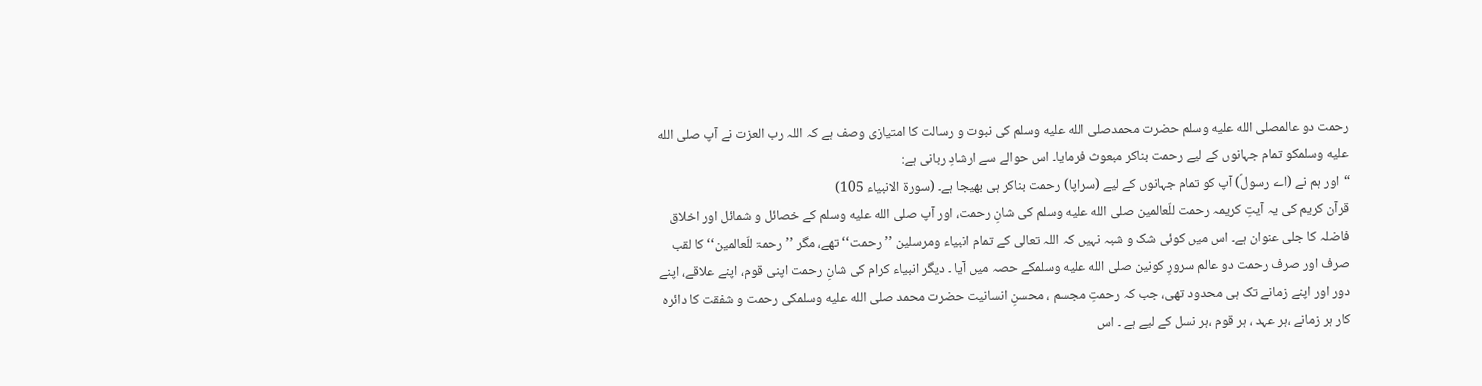رحمت دو عالمصلى الله عليه وسلم حضرت محمدصلى الله عليه وسلم کی نبوت و رسالت کا امتیازی وصف ہے کہ اللہ رب العزت نے آپ صلى الله عليه وسلمکو تمام جہانوں کے لیے رحمت بناکر مبعوث فرمایا۔ اس حوالے سے ارشادِ ربانی ہے:
“اور ہم نے (اے رسولؐ) آپ کو تمام جہانوں کے لیے (سراپا) رحمت بناکر ہی بھیجا ہے۔ (سورۃ الانبیاء 105)
قرآن کریم کی یہ آیتِ کریمہ رحمت للّعالمین صلى الله عليه وسلم کی شانِ رحمت، اور آپ صلى الله عليه وسلم کے خصائل و شمائل اور اخلاق فاضلہ کا جلی عنوان ہے۔ اس میں کوئی شک و شبہ نہیں کہ اللہ تعالی کے تمام انبیاء ومرسلین ’’رحمت‘‘ تھے، مگر ’’رحمۃ للّعالمین‘‘ کا لقب صرف اور صرف رحمت دو عالم سرورِ کونین صلى الله عليه وسلمکے حصہ میں آیا ۔ دیگر انبیاء کرام کی شانِ رحمت اپنی قوم، اپنے علاقے، اپنے دور اور اپنے زمانے تک ہی محدود تھی، جب کہ رحمتِ مجسم ، محسنِ انسانیت حضرت محمد صلى الله عليه وسلمکی رحمت و شفقت کا دائرہ کار ہر زمانے ،ہر عہد ، ہر قوم ،ہر نسل کے لیے ہے ۔ اس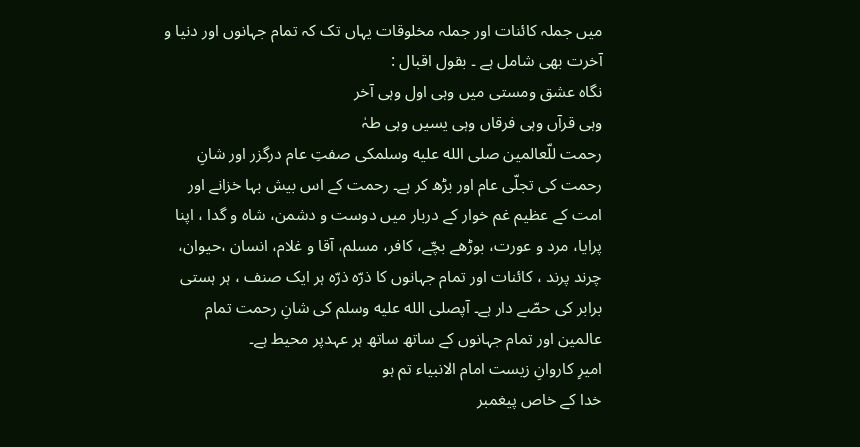میں جملہ کائنات اور جملہ مخلوقات یہاں تک کہ تمام جہانوں اور دنیا و آخرت بھی شامل ہے ۔ بقول اقبال :
نگاہ عشق ومستی میں وہی اول وہی آخر
وہی قرآں وہی فرقاں وہی یسیں وہی طہٰ
رحمت للّعالمین صلى الله عليه وسلمکی صفتِ عام درگزر اور شانِ رحمت کی تجلّی عام اور بڑھ کر ہے۔ رحمت کے اس بیش بہا خزانے اور امت کے عظیم غم خوار کے دربار میں دوست و دشمن، شاہ و گدا ، اپنا پرایا، مرد و عورت، بوڑھے بچّے، کافر، مسلم، آقا و غلام، انسان ،حیوان، چرند پرند ، کائنات اور تمام جہانوں کا ذرّہ ذرّہ ہر ایک صنف ، ہر ہستی برابر کی حصّے دار ہے۔ آپصلى الله عليه وسلم کی شانِ رحمت تمام عالمین اور تمام جہانوں کے ساتھ ساتھ ہر عہدپر محیط ہے۔
امیرِ کاروانِ زیست امام الانبیاء تم ہو
خدا کے خاص پیغمبر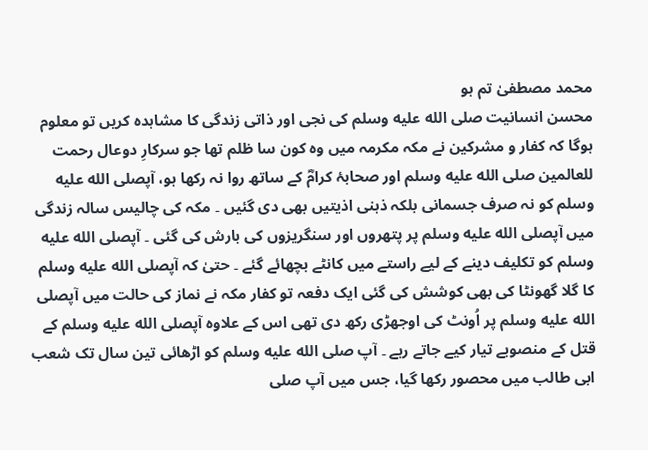محمد مصطفیٰ تم ہو
محسن انسانیت صلى الله عليه وسلم کی نجی اور ذاتی زندگی کا مشاہدہ کریں تو معلوم ہوگا کہ کفار و مشرکین نے مکہ مکرمہ میں وہ کون سا ظلم تھا جو سرکارِ دوعال رحمت للعالمین صلى الله عليه وسلم اور صحابۂ کرامؓ کے ساتھ روا نہ رکھا ہو، آپصلى الله عليه وسلم کو نہ صرف جسمانی بلکہ ذہنی اذیتیں بھی دی گئیں ۔ مکہ کی چالیس سالہ زندگی میں آپصلى الله عليه وسلم پر پتھروں اور سنگریزوں کی بارش کی گئی ۔ آپصلى الله عليه وسلم کو تکلیف دینے کے لیے راستے میں کانٹے بچھائے گئے ۔ حتیٰ کہ آپصلى الله عليه وسلم کا گلا گھونٹا کی بھی کوشش کی گئی ایک دفعہ تو کفار مکہ نے نماز کی حالت میں آپصلى الله عليه وسلم پر اُونٹ کی اوجھڑی رکھ دی تھی اس کے علاوہ آپصلى الله عليه وسلم کے قتل کے منصوبے تیار کیے جاتے رہے ۔ آپ صلى الله عليه وسلم کو اڑھائی تین سال تک شعب ابی طالب میں محصور رکھا گیا، جس میں آپ صلى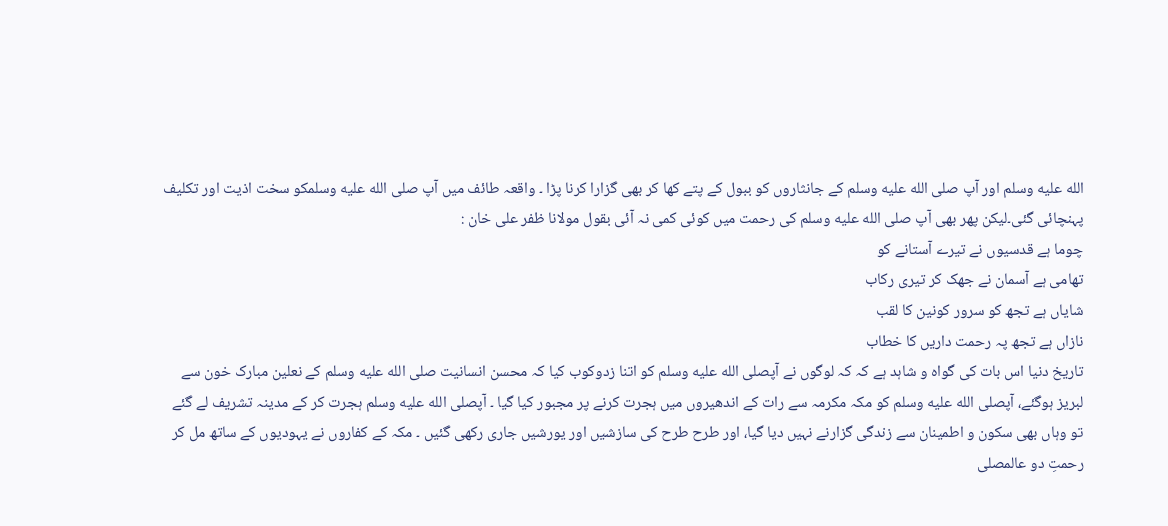الله عليه وسلم اور آپ صلى الله عليه وسلم کے جانثاروں کو ببول کے پتے کھا کر بھی گزارا کرنا پڑا ۔ واقعہ طائف میں آپ صلى الله عليه وسلمکو سخت اذیت اور تکلیف پہنچائی گئی۔لیکن پھر بھی آپ صلى الله عليه وسلم کی رحمت میں کوئی کمی نہ آئی بقول مولانا ظفر علی خان :
چوما ہے قدسیوں نے تیرے آستانے کو
تھامی ہے آسمان نے جھک کر تیری رکاب
شایاں ہے تجھ کو سرور کونین کا لقب
نازاں ہے تجھ پہ رحمت داریں کا خطاب
تاریخ دنیا اس بات کی گواہ و شاہد ہے کہ کہ لوگوں نے آپصلى الله عليه وسلم کو اتنا زدوکوب کیا کہ محسن انسانیت صلى الله عليه وسلم کے نعلین مبارک خون سے لبریز ہوگئے، آپصلى الله عليه وسلم کو مکہ مکرمہ سے رات کے اندھیروں میں ہجرت کرنے پر مجبور کیا گیا ۔ آپصلى الله عليه وسلم ہجرت کر کے مدینہ تشریف لے گئے تو وہاں بھی سکون و اطمینان سے زندگی گزارنے نہیں دیا گیا، اور طرح طرح کی سازشیں اور یورشیں جاری رکھی گئیں ۔ مکہ کے کفاروں نے یہودیوں کے ساتھ مل کر رحمتِ دو عالمصلى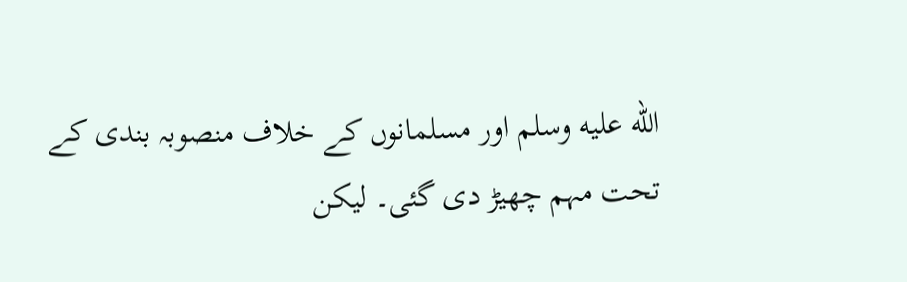الله عليه وسلم اور مسلمانوں کے خلاف منصوبہ بندی کے تحت مہم چھیڑ دی گئی۔ لیکن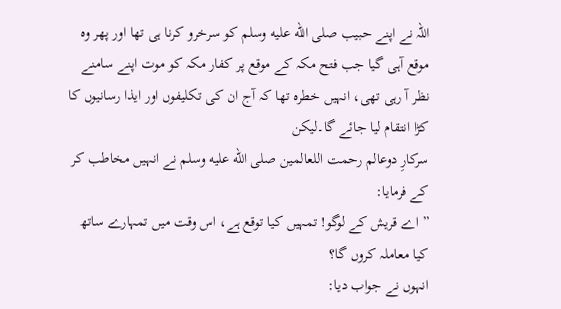اللہ نے اپنے حبیب صلى الله عليه وسلم کو سرخرو کرنا ہی تھا اور پھر وہ موقع آہی گیا جب فتح مکہ کے موقع پر کفار مکہ کو موت اپنے سامنے نظر آ رہی تھی، انہیں خطرہ تھا کہ آج ان کی تکلیفوں اور ایذا رسانیوں کا کڑا انتقام لیا جائے گا۔لیکن
سرکارِ دوعالم رحمت اللعالمین صلى الله عليه وسلم نے انہیں مخاطب کر کے فرمایا:
” اے قریش کے لوگو! تمہیں کیا توقع ہے، اس وقت میں تمہارے ساتھ کیا معاملہ کروں گا؟
انہوں نے جواب دیا: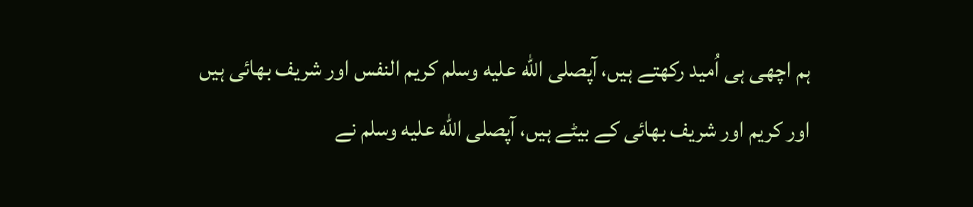ہم اچھی ہی اُمید رکھتے ہیں، آپصلى الله عليه وسلم کریم النفس اور شریف بھائی ہیں
اور کریم اور شریف بھائی کے بیٹے ہیں، آپصلى الله عليه وسلم نے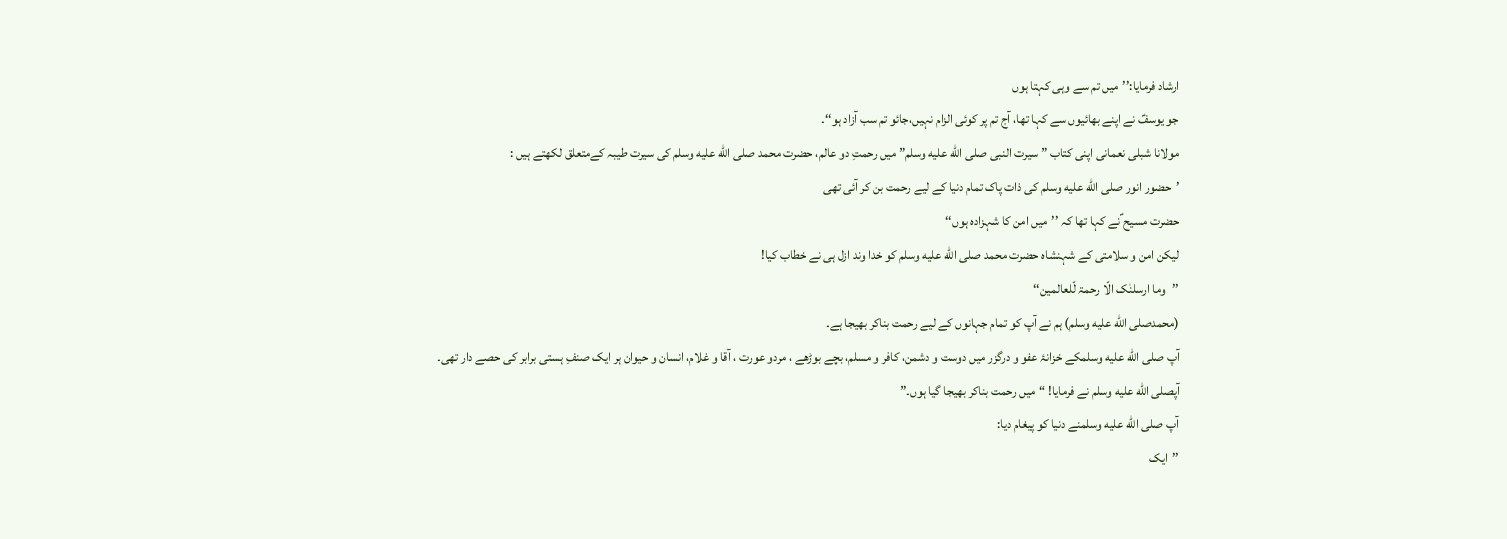ارشاد فرمایا:’’میں تم سے وہی کہتا ہوں
جو یوسفؑ نے اپنے بھائیوں سے کہا تھا، آج تم پر کوئی الزام نہیں،جائو تم سب آزاد ہو‘‘۔
مولانا شبلی نعمانی اپنی کتاب ” سیرت النبی صلى الله عليه وسلم” میں رحمتِ دو عالم، حضرت محمد صلى الله عليه وسلم کی سیرت طیبہ کےمتعلق لکھتے ہیں :
’حضور انور صلى الله عليه وسلم کی ذات پاک تمام دنیا کے لیے رحمت بن کر آئی تھی
حضرت مسیح ؑنے کہا تھا کہ ’’میں امن کا شہزادہ ہوں‘‘
لیکن امن و سلامتی کے شہنشاہ حضرت محمد صلى الله عليه وسلم کو خدا وند ازل ہی نے خطاب کیا!
’’وما ارسلنٰک الّا رحمۃ لّلعالمین‘‘
(محمدصلى الله عليه وسلم) ہم نے آپ کو تمام جہانوں کے لیے رحمت بناکر بھیجا ہے۔
آپ صلى الله عليه وسلمکے خزانۂ عفو و درگزر میں دوست و دشمن، کافر و مسلم، بچے بوڑھے ، مردو عورت ، آقا و غلام، انسان و حیوان ہر ایک صنفِ ہستی برابر کی حصے دار تھی۔
آپصلى الله عليه وسلم نے فرمایا! “میں رحمت بناکر بھیجا گیا ہوں۔”
آپ صلى الله عليه وسلمنے دنیا کو پیغام دیا:
’’ایک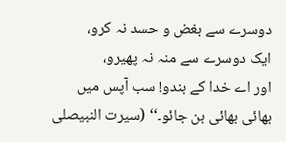دوسرے سے بغض و حسد نہ کرو،
ایک دوسرے سے منہ نہ پھیرو،
اور اے خدا کے بندو! سب آپس میں بھائی بھائی بن جائو۔‘‘ (سیرت النبیصلى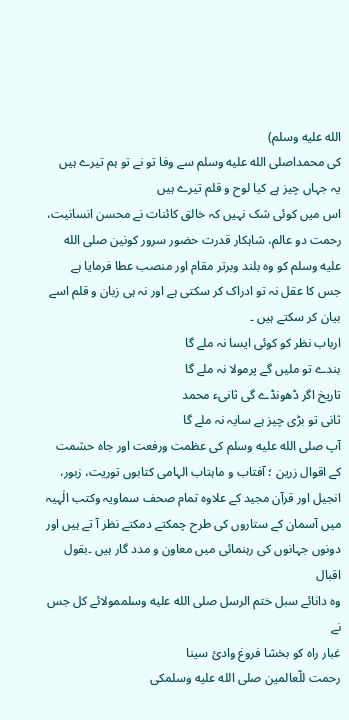الله عليه وسلم)
کی محمداصلى الله عليه وسلم سے وفا تو نے تو ہم تیرے ہیں
یہ جہاں چیز ہے کیا لوح و قلم تیرے ہیں
اس میں کوئی شک نہیں کہ خالق کائنات نے محسن انسانیت، رحمت دو عالم، شاہکار قدرت حضور سرور کونین صلى الله عليه وسلم کو وہ بلند وبرتر مقام اور منصب عطا فرمایا ہے جس کا عقل نہ تو ادراک کر سکتی ہے اور نہ ہی زبان و قلم اسے بیان کر سکتے ہیں ۔
ارباب نظر کو کوئی ایسا نہ ملے گا
بندے تو ملیں گے پرمولا نہ ملے گا
تاریخ اگر ڈھونڈے گی ثانیء محمد
ثانی تو بڑی چیز ہے سایہ نہ ملے گا
آپ صلى الله عليه وسلم کی عظمت ورفعت اور جاہ حشمت کے اقوال زرین ؛ آفتاب و ماہتاب الہامی کتابوں توریت، زبور، انجیل اور قرآن مجید کے علاوہ تمام صحف سماویہ وکتب الٰہیہ میں آسمان کے ستاروں کی طرح چمکتے دمکتے نظر آ تے ہیں اور دونوں جہانوں کی رہنمائی میں معاون و مدد گار ہیں ۔بقول اقبال
وہ دانائے سبل ختم الرسل صلى الله عليه وسلممولائے کل جس نے
غبار راہ کو بخشا فروغ وادئ سینا
رحمت للّعالمین صلى الله عليه وسلمکی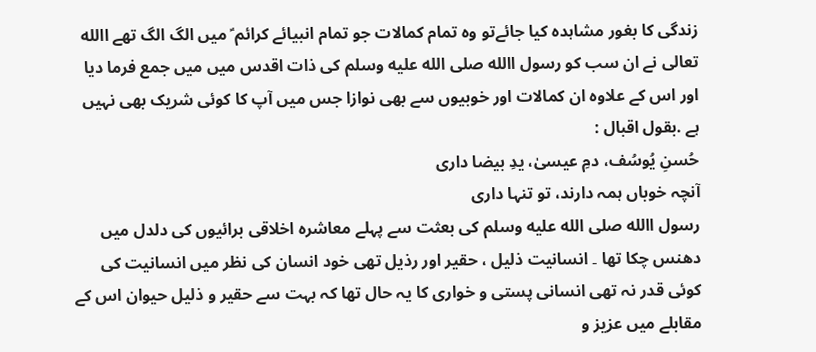زندگی کا بغور مشاہدہ کیا جائےتو وہ تمام کمالات جو تمام انبیائے کرائم ؑ میں الگ الگ تھے االله تعالی نے ان سب کو رسول االله صلى الله عليه وسلم کی ذات اقدس میں میں جمع فرما دیا اور اس کے علاوہ ان کمالات اور خوبیوں سے بھی نوازا جس میں آپ کا کوئی شریک بھی نہیں ہے .بقول اقبال :
حُسنِ یُوسُف، دمِ عیسیٰ، یدِ بیضا داری
آنچہ خوباں ہمہ دارند، تو تنہا داری
رسول االله صلى الله عليه وسلم کی بعثت سے پہلے معاشرہ اخلاقی برائیوں کی دلدل میں دھنس چکا تھا ۔ انسانیت ذلیل ، حقیر اور رذیل تھی خود انسان کی نظر میں انسانیت کی کوئی قدر نہ تھی انسانی پستی و خواری کا یہ حال تھا کہ بہت سے حقیر و ذلیل حیوان اس کے مقابلے میں عزیز و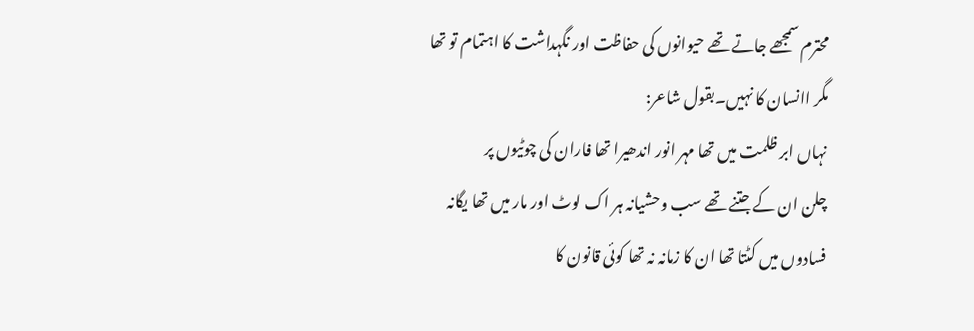محترم سمجھے جاتے تھے حیوانوں کی حفاظت اور نگہداشت کا اہتمام تو تھا مگر اانسان کا نہیں۔بقول شاعر:
نہاں ابر ظلمت میں تھا مہر انور اندھیرا تھا فاران کی چوٹیوں پر
چلن ان کے جتنے تھے سب وحشیانہ ہر اک لوٹ اور مار میں تھا یگانہ
فسادوں میں کٹتا تھا ان کا زمانہ نہ تھا کوئی قانون کا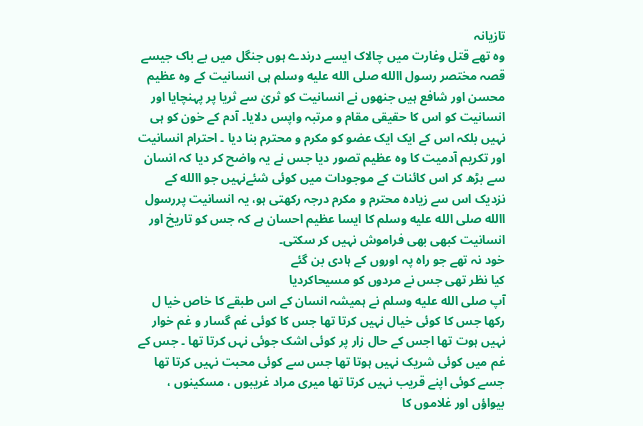تازیانہ
وہ تھے قتل وغارت میں چالاک ایسے درندے ہوں جنگل میں بے باک جیسے
قصہ مختصر رسول االله صلى الله عليه وسلم ہی انسانیت کے وہ عظیم محسن اور شافع ہیں جنھوں نے انسانیت کو ثریٰ سے ثریا پر پہنچایا اور انسانیت کو اس کا حقیقی مقام و مرتبہ واپس دلایا۔ آدم کے خون کو ہی نہیں بلکہ اس کے ایک ایک عضو کو مکرم و محترم بنا دیا ۔ احترام انسانیت اور تکریم آدمیت کا وہ عظیم تصور دیا جس نے یہ واضح کر دیا کہ انسان سے بڑھ کر اس کائنات کے موجودات میں کوئی شئےنہیں جو االله کے نزدیک اس سے زیادہ محترم و مکرم درجہ رکھتی ہو، یہ انسانیت پررسول االله صلى الله عليه وسلم کا ایسا عظیم احسان ہے کہ جس کو تاریخ اور انسانیت کبھی بھی فراموش نہیں کر سکتی۔
خود نہ تھے جو راہ پہ اوروں کے ہادی بن گئے
کیا نظر تھی جس نے مردوں کو مسیحاکردیا
آپ صلى الله عليه وسلم نے ہمیشہ انسان کے اس طبقے کا خاص خیا ل رکھا جس کا کوئی خیال نہیں کرتا تھا جس کا کوئی غم گسار و غم خوار نہیں ہوت تھا اجس کے حال زار پر کوئی اشک جوئی نہں کرتا تھا ۔ جس کے غم میں کوئی شریک نہیں ہوتا تھا جس سے کوئی محبت نہیں کرتا تھا جسے کوئی اپنے قریب نہیں کرتا تھا میری مراد غریبوں ، مسکینوں ، بیواؤں اور غلاموں کا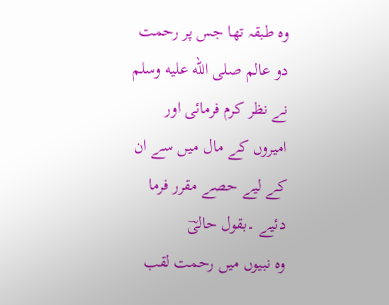وہ طبقہ تھا جس پر رحمت دو عالم صلى الله عليه وسلم نے نظر کرم فرمائی اور امیروں کے مال میں سے ان کے لیے حصے مقرر فرما دئیے ۔بقول حالیؔ
وہ نبیوں میں رحمت لقب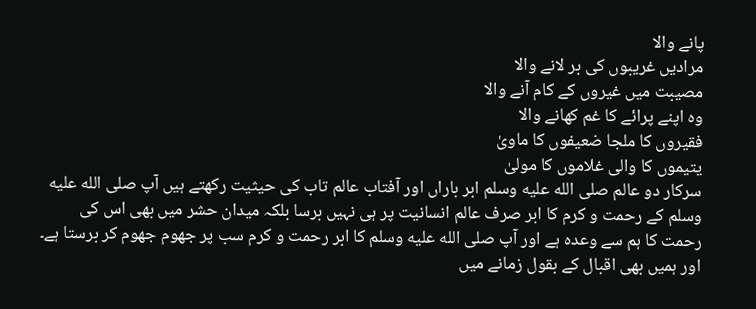پانے والا
مرادیں غریبوں کی بر لانے والا
مصیبت میں غیروں کے کام آنے والا
وہ اپنے پرائے کا غم کھانے والا
فقیروں کا ملجا ضعیفوں کا ماویٰ
یتیموں کا والی غلاموں کا مولیٰ
سرکار دو عالم صلى الله عليه وسلم ابر باراں اور آفتاب عالم تاب کی حیثیت رکھتے ہیں آپ صلى الله عليه وسلم کے رحمت و کرم کا ابر صرف عالم انسانیت پر ہی نہیں برسا بلکہ میدان حشر میں بھی اس کی رحمت کا ہم سے وعدہ ہے اور آپ صلى الله عليه وسلم کا ابر رحمت و کرم سب پر جھوم جھوم کر برستا ہے۔ اور ہمیں بھی اقبال کے بقول زمانے میں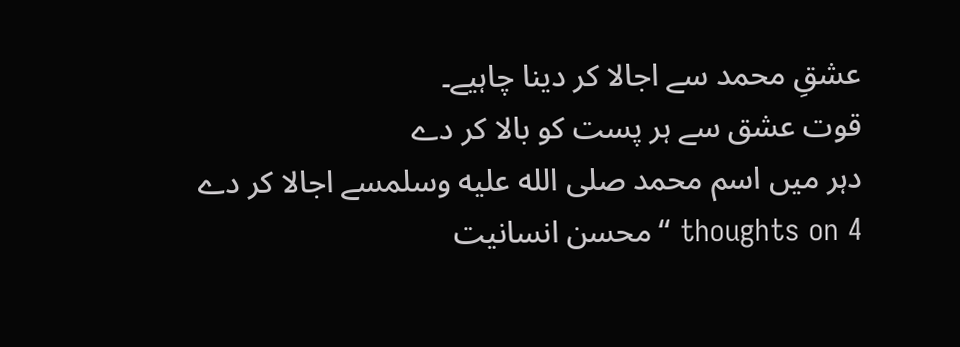عشقِ محمد سے اجالا کر دینا چاہیے۔
قوت عشق سے ہر پست کو بالا کر دے
دہر میں اسم محمد صلى الله عليه وسلمسے اجالا کر دے
4 thoughts on “محسن انسانیت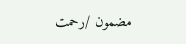مضمون /رحمت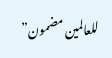للعالمین مضمون”